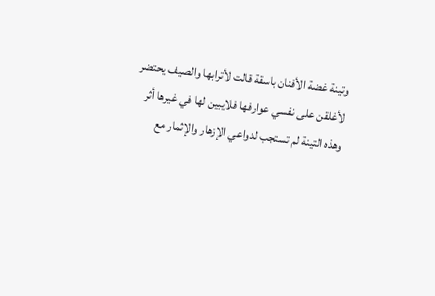وتينة غضة الأفنان باسقة قالت لأترابها والصيف يحتضر
لأغلقن على نفسي عوارفها فلايبين لها في غيرها أثر
وهذه التينة لم تستجب لدواعي الإزهار والإثمار مع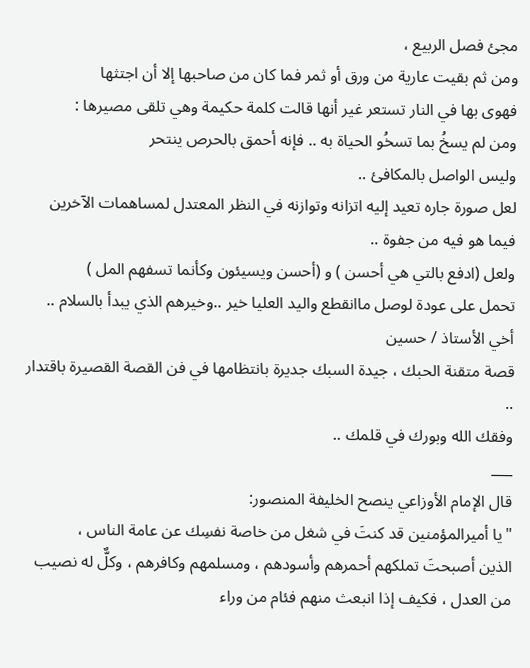مجئ فصل الربيع ،
ومن ثم بقيت عارية من ورق أو ثمر فما كان من صاحبها إلا أن اجتثها
فهوى بها في النار تستعر غير أنها قالت كلمة حكيمة وهي تلقى مصيرها :
ومن لم يسخُ بما تسخُو الحياة به .. فإنه أحمق بالحرص ينتحر
وليس الواصل بالمكافئ ..
لعل صورة جاره تعيد إليه اتزانه وتوازنه في النظر المعتدل لمساهمات الآخرين
فيما هو فيه من جفوة ..
ولعل (ادفع بالتي هي أحسن ) و (أحسن ويسيئون وكأنما تسفهم المل )
تحمل على عودة لوصل ماانقطع واليد العليا خير ..وخيرهم الذي يبدأ بالسلام ..
أخي الأستاذ / حسين
قصة متقنة الحبك ، جيدة السبك جديرة بانتظامها في فن القصة القصيرة باقتدار ..
وفقك الله وبورك في قلمك ..
___
قال الإمام الأوزاعي ينصح الخليفة المنصور:
"يا أميرالمؤمنين قد كنتَ في شغل من خاصة نفسِك عن عامة الناس ،
الذين أصبحتَ تملكهم أحمرهم وأسودهم ، ومسلمهم وكافرهم ، وكلٌّ له نصيب من العدل ، فكيف إذا انبعث منهم فئام من وراء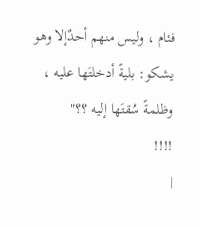فئام ، وليس منهم أحدٌإلا وهو يشكو: بليةً أدخلتَها عليه ، وظلمةً سُقتَها إليه ؟؟"
!!!!
|